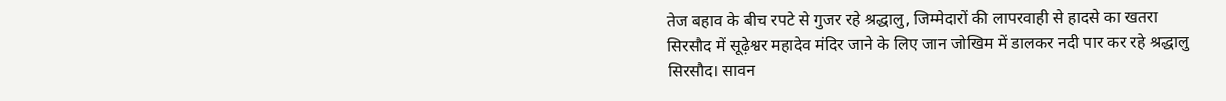तेज बहाव के बीच रपटे से गुजर रहे श्रद्धालु, जिम्मेदारों की लापरवाही से हादसे का खतरा
सिरसौद में सूढ़ेश्वर महादेव मंदिर जाने के लिए जान जोखिम में डालकर नदी पार कर रहे श्रद्धालु
सिरसौद। सावन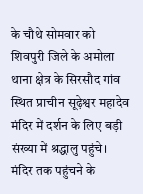के चौथे सोमवार को शिवपुरी जिले के अमोला थाना क्षेत्र के सिरसौद गांव स्थित प्राचीन सूढ़ेश्वर महादेव मंदिर में दर्शन के लिए बड़ी संख्या में श्रद्धालु पहुंचे। मंदिर तक पहुंचने के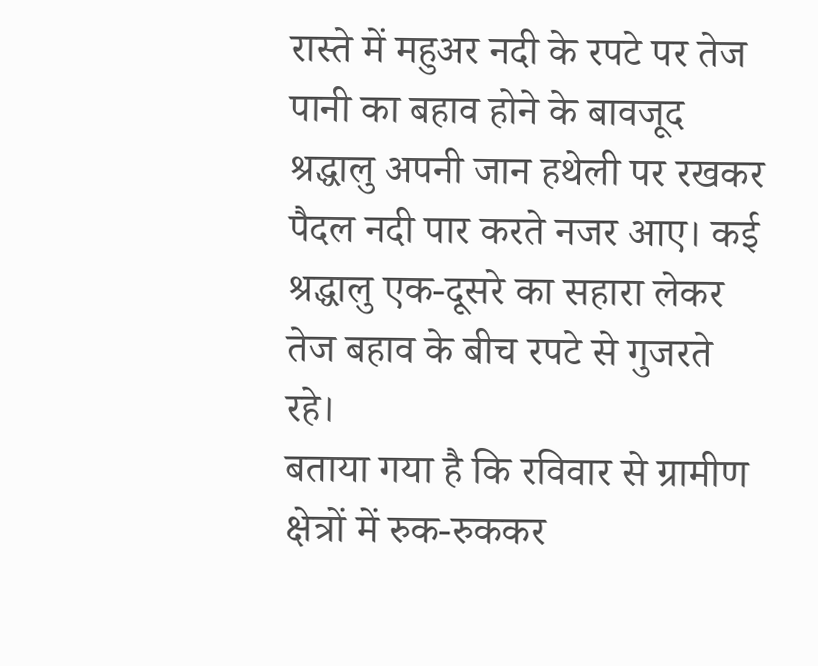रास्ते में महुअर नदी के रपटे पर तेज पानी का बहाव होने के बावजूद श्रद्धालु अपनी जान हथेली पर रखकर पैदल नदी पार करते नजर आए। कई श्रद्धालु एक-दूसरे का सहारा लेकर तेज बहाव के बीच रपटे से गुजरते रहे।
बताया गया है कि रविवार से ग्रामीण क्षेत्रों में रुक-रुककर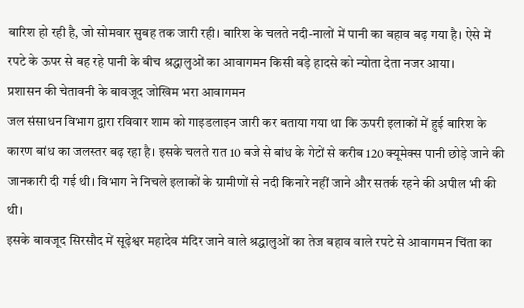बारिश हो रही है, जो सोमवार सुबह तक जारी रही। बारिश के चलते नदी-नालों में पानी का बहाव बढ़ गया है। ऐसे में रपटे के ऊपर से बह रहे पानी के बीच श्रद्धालुओं का आवागमन किसी बड़े हादसे को न्योता देता नजर आया।
प्रशासन की चेतावनी के बावजूद जोखिम भरा आवागमन
जल संसाधन विभाग द्वारा रविवार शाम को गाइडलाइन जारी कर बताया गया था कि ऊपरी इलाकों में हुई बारिश के कारण बांध का जलस्तर बढ़ रहा है। इसके चलते रात 10 बजे से बांध के गेटों से करीब 120 क्यूमेक्स पानी छोड़े जाने की जानकारी दी गई थी। विभाग ने निचले इलाकों के ग्रामीणों से नदी किनारे नहीं जाने और सतर्क रहने की अपील भी की थी।
इसके बावजूद सिरसौद में सूढ़ेश्वर महादेव मंदिर जाने वाले श्रद्धालुओं का तेज बहाव वाले रपटे से आवागमन चिंता का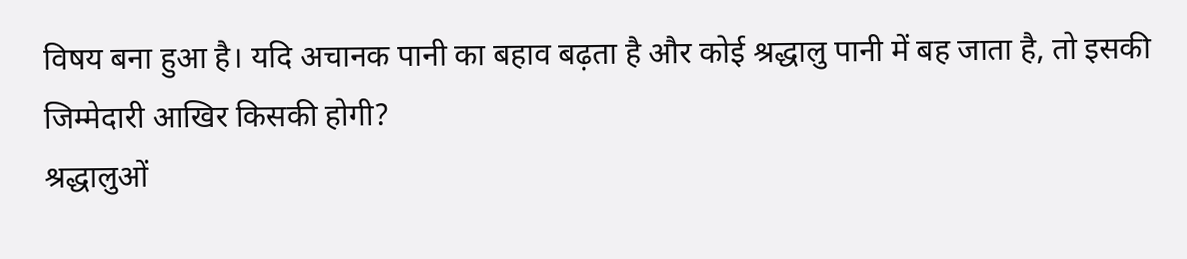विषय बना हुआ है। यदि अचानक पानी का बहाव बढ़ता है और कोई श्रद्धालु पानी में बह जाता है, तो इसकी जिम्मेदारी आखिर किसकी होगी?
श्रद्धालुओं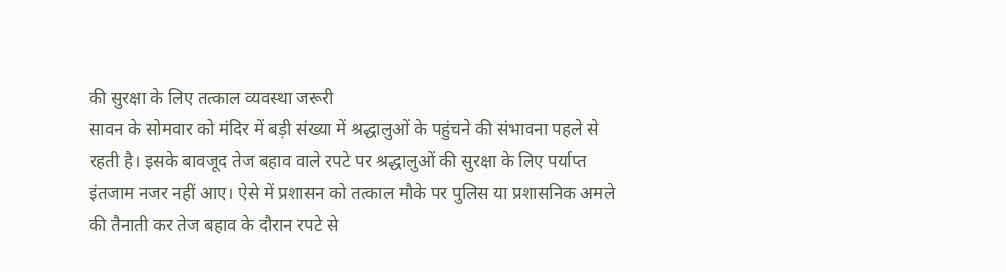की सुरक्षा के लिए तत्काल व्यवस्था जरूरी
सावन के सोमवार को मंदिर में बड़ी संख्या में श्रद्धालुओं के पहुंचने की संभावना पहले से रहती है। इसके बावजूद तेज बहाव वाले रपटे पर श्रद्धालुओं की सुरक्षा के लिए पर्याप्त इंतजाम नजर नहीं आए। ऐसे में प्रशासन को तत्काल मौके पर पुलिस या प्रशासनिक अमले की तैनाती कर तेज बहाव के दौरान रपटे से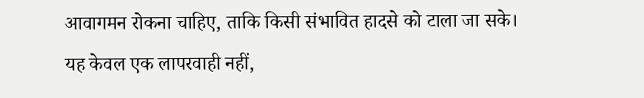आवागमन रोकना चाहिए, ताकि किसी संभावित हादसे को टाला जा सके।
यह केवल एक लापरवाही नहीं,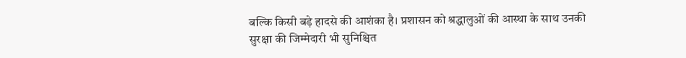बल्कि किसी बड़े हादसे की आशंका है। प्रशासन को श्रद्धालुओं की आस्था के साथ उनकी सुरक्षा की जिम्मेदारी भी सुनिश्चित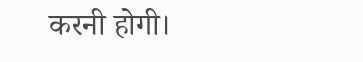करनी होगी।